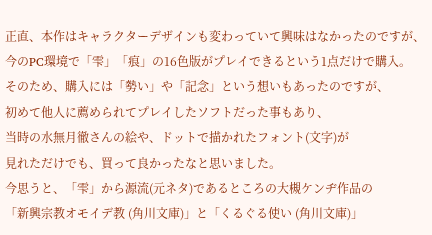正直、本作はキャラクターデザインも変わっていて興味はなかったのですが、
今のPC環境で「雫」「痕」の16色版がプレイできるという1点だけで購入。
そのため、購入には「勢い」や「記念」という想いもあったのですが、
初めて他人に薦められてプレイしたソフトだった事もあり、
当時の水無月徹さんの絵や、ドットで描かれたフォント(文字)が
見れただけでも、買って良かったなと思いました。
今思うと、「雫」から源流(元ネタ)であるところの大槻ケンヂ作品の
「新興宗教オモイデ教 (角川文庫)」と「くるぐる使い (角川文庫)」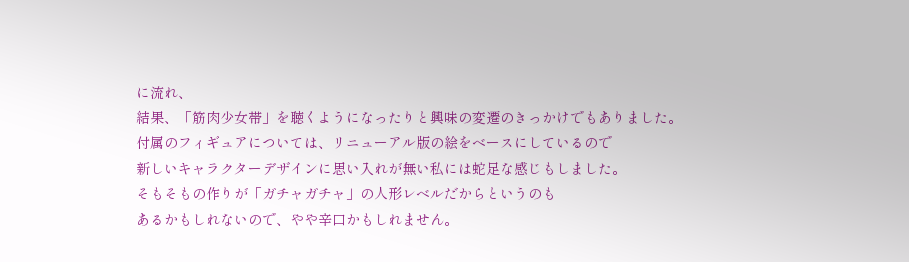に流れ、
結果、「筋肉少女帯」を聴くようになったりと興味の変遷のきっかけでもありました。
付属のフィギュアについては、リニューアル版の絵をベースにしているので
新しいキャラクターデザインに思い入れが無い私には蛇足な感じもしました。
そもそもの作りが「ガチャガチャ」の人形レベルだからというのも
あるかもしれないので、やや辛口かもしれません。